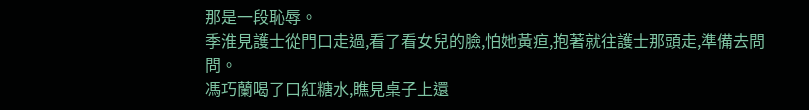那是一段恥辱。
季淮見護士從門口走過,看了看女兒的臉,怕她黃疸,抱著就往護士那頭走,準備去問問。
馮巧蘭喝了口紅糖水,瞧見桌子上還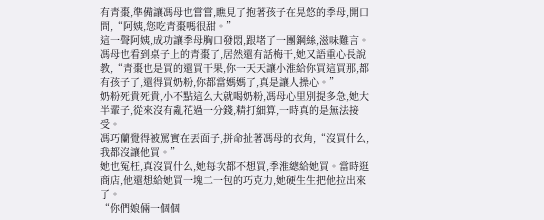有青棗,準備讓馮母也嘗嘗,瞧見了抱著孩子在晃悠的季母,開口問,“阿姨,您吃青棗嗎很甜。”
這一聲阿姨,成功讓季母胸口發悶,跟堵了一團鋼絲,滋味難言。
馮母也看到桌子上的青棗了,居然還有話梅干,她又語重心長說教,“青棗也是買的還買干果,你一天天讓小淮給你買這買那,都有孩子了,還得買奶粉,你都當媽媽了,真是讓人操心。”
奶粉死貴死貴,小不點這么大就喝奶粉,馮母心里別提多急,她大半輩子,從來沒有亂花過一分錢,精打細算,一時真的是無法接受。
馮巧蘭覺得被罵實在丟面子,拼命扯著馮母的衣角,“沒買什么,我都沒讓他買。”
她也冤枉,真沒買什么,她每次都不想買,季淮總給她買。當時逛商店,他還想給她買一塊二一包的巧克力,她硬生生把他拉出來了。
“你們娘倆一個個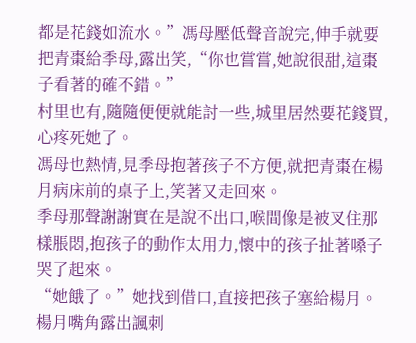都是花錢如流水。”馮母壓低聲音說完,伸手就要把青棗給季母,露出笑,“你也嘗嘗,她說很甜,這棗子看著的確不錯。”
村里也有,隨隨便便就能討一些,城里居然要花錢買,心疼死她了。
馮母也熱情,見季母抱著孩子不方便,就把青棗在楊月病床前的桌子上,笑著又走回來。
季母那聲謝謝實在是說不出口,喉間像是被叉住那樣脹悶,抱孩子的動作太用力,懷中的孩子扯著嗓子哭了起來。
“她餓了。”她找到借口,直接把孩子塞給楊月。
楊月嘴角露出諷刺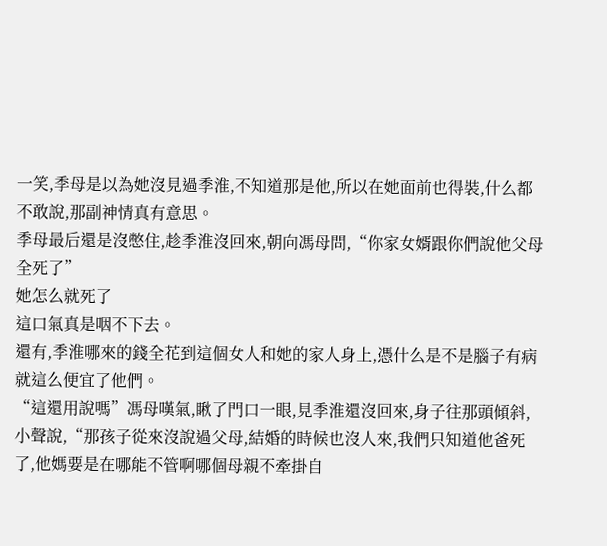一笑,季母是以為她沒見過季淮,不知道那是他,所以在她面前也得裝,什么都不敢說,那副神情真有意思。
季母最后還是沒憋住,趁季淮沒回來,朝向馮母問,“你家女婿跟你們說他父母全死了”
她怎么就死了
這口氣真是咽不下去。
還有,季淮哪來的錢全花到這個女人和她的家人身上,憑什么是不是腦子有病就這么便宜了他們。
“這還用說嗎”馮母嘆氣,瞅了門口一眼,見季淮還沒回來,身子往那頭傾斜,小聲說,“那孩子從來沒說過父母,結婚的時候也沒人來,我們只知道他爸死了,他媽要是在哪能不管啊哪個母親不牽掛自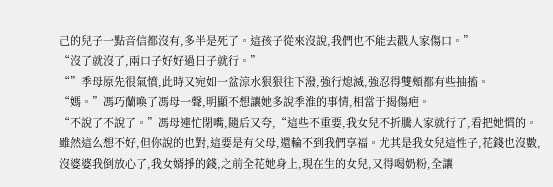己的兒子一點音信都沒有,多半是死了。這孩子從來沒說,我們也不能去戳人家傷口。”
“沒了就沒了,兩口子好好過日子就行。”
“”季母原先很氣憤,此時又宛如一盆涼水狠狠往下潑,強行熄滅,強忍得雙頰都有些抽搐。
“媽。”馮巧蘭喚了馮母一聲,明顯不想讓她多說季淮的事情,相當于揭傷疤。
“不說了不說了。”馮母連忙閉嘴,隨后又夸,“這些不重要,我女兒不折騰人家就行了,看把她慣的。雖然這么想不好,但你說的也對,這要是有父母,還輪不到我們享福。尤其是我女兒這性子,花錢也沒數,沒婆婆我倒放心了,我女婿掙的錢,之前全花她身上,現在生的女兒,又得喝奶粉,全讓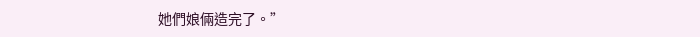她們娘倆造完了。”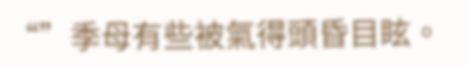“”季母有些被氣得頭昏目眩。